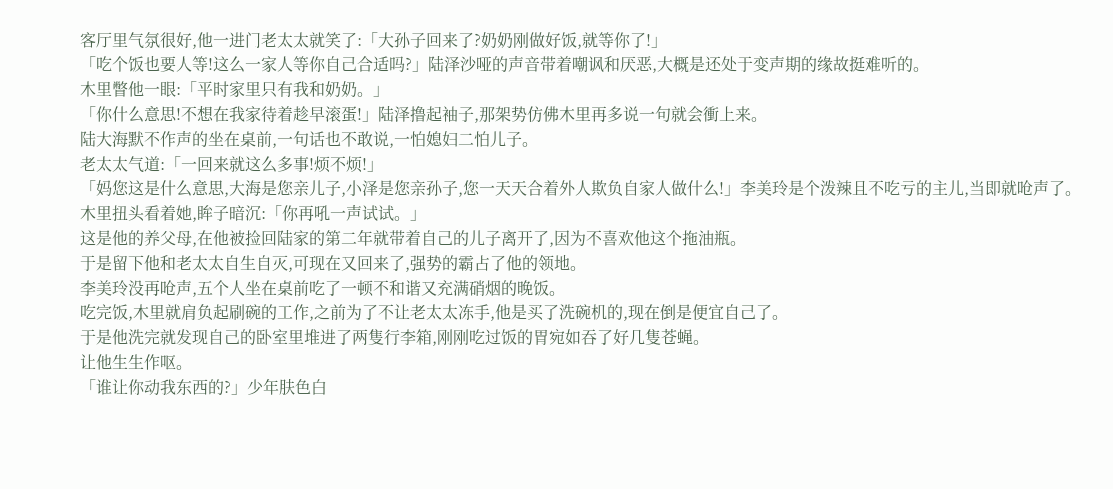客厅里气氛很好,他一进门老太太就笑了:「大孙子回来了?奶奶刚做好饭,就等你了!」
「吃个饭也要人等!这么一家人等你自己合适吗?」陆泽沙哑的声音带着嘲讽和厌恶,大概是还处于变声期的缘故挺难听的。
木里瞥他一眼:「平时家里只有我和奶奶。」
「你什么意思!不想在我家待着趁早滚蛋!」陆泽撸起袖子,那架势仿佛木里再多说一句就会衝上来。
陆大海默不作声的坐在桌前,一句话也不敢说,一怕媳妇二怕儿子。
老太太气道:「一回来就这么多事!烦不烦!」
「妈您这是什么意思,大海是您亲儿子,小泽是您亲孙子,您一天天合着外人欺负自家人做什么!」李美玲是个泼辣且不吃亏的主儿,当即就呛声了。
木里扭头看着她,眸子暗沉:「你再吼一声试试。」
这是他的养父母,在他被捡回陆家的第二年就带着自己的儿子离开了,因为不喜欢他这个拖油瓶。
于是留下他和老太太自生自灭,可现在又回来了,强势的霸占了他的领地。
李美玲没再呛声,五个人坐在桌前吃了一顿不和谐又充满硝烟的晚饭。
吃完饭,木里就肩负起刷碗的工作,之前为了不让老太太冻手,他是买了洗碗机的,现在倒是便宜自己了。
于是他洗完就发现自己的卧室里堆进了两隻行李箱,刚刚吃过饭的胃宛如吞了好几隻苍蝇。
让他生生作呕。
「谁让你动我东西的?」少年肤色白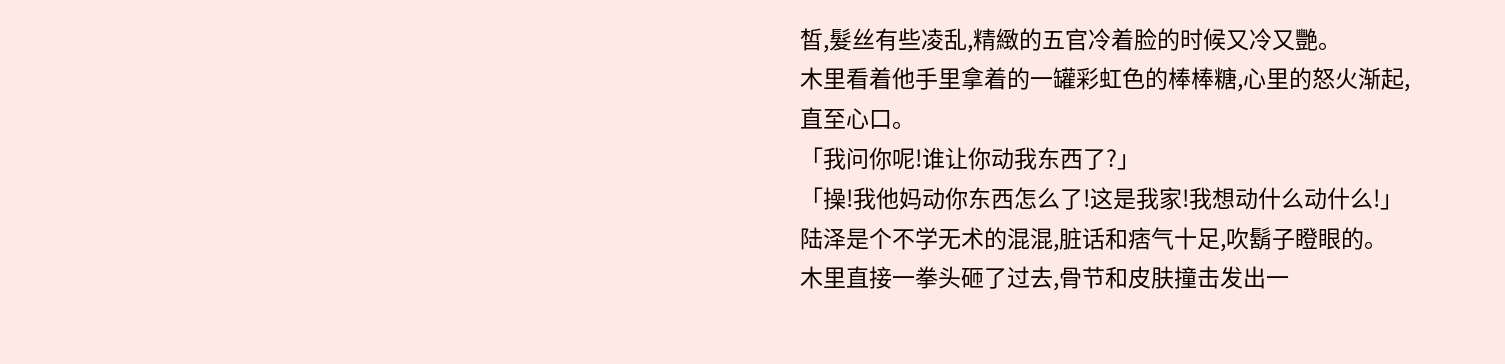皙,髮丝有些凌乱,精緻的五官冷着脸的时候又冷又艷。
木里看着他手里拿着的一罐彩虹色的棒棒糖,心里的怒火渐起,直至心口。
「我问你呢!谁让你动我东西了?」
「操!我他妈动你东西怎么了!这是我家!我想动什么动什么!」陆泽是个不学无术的混混,脏话和痞气十足,吹鬍子瞪眼的。
木里直接一拳头砸了过去,骨节和皮肤撞击发出一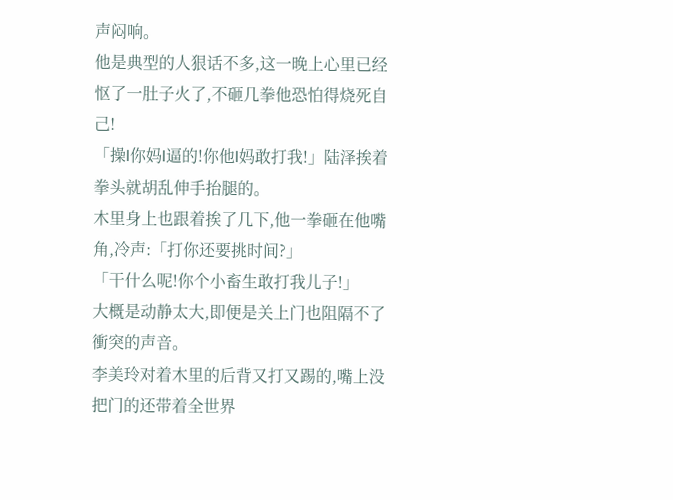声闷响。
他是典型的人狠话不多,这一晚上心里已经怄了一肚子火了,不砸几拳他恐怕得烧死自己!
「操I你妈I逼的!你他I妈敢打我!」陆泽挨着拳头就胡乱伸手抬腿的。
木里身上也跟着挨了几下,他一拳砸在他嘴角,冷声:「打你还要挑时间?」
「干什么呢!你个小畜生敢打我儿子!」
大概是动静太大,即便是关上门也阻隔不了衝突的声音。
李美玲对着木里的后背又打又踢的,嘴上没把门的还带着全世界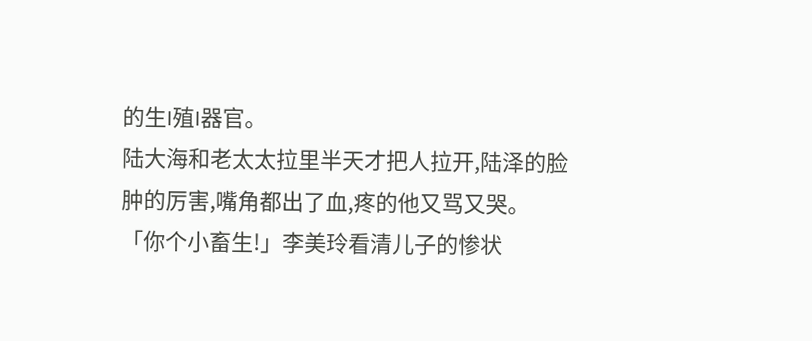的生I殖I器官。
陆大海和老太太拉里半天才把人拉开,陆泽的脸肿的厉害,嘴角都出了血,疼的他又骂又哭。
「你个小畜生!」李美玲看清儿子的惨状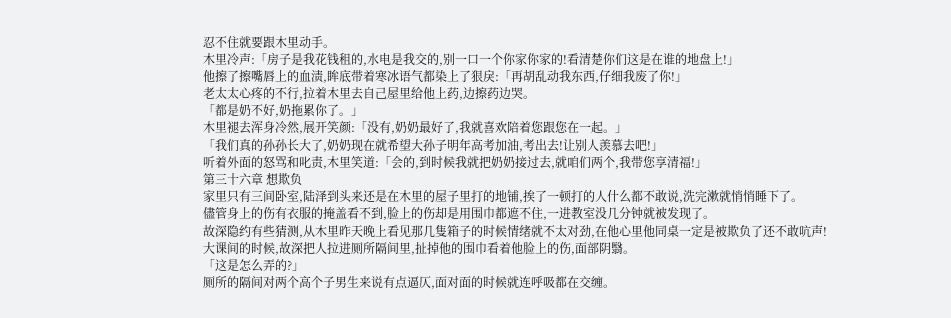忍不住就要跟木里动手。
木里冷声:「房子是我花钱租的,水电是我交的,别一口一个你家你家的!看清楚你们这是在谁的地盘上!」
他擦了擦嘴唇上的血渍,眸底带着寒冰语气都染上了狠戾:「再胡乱动我东西,仔细我废了你!」
老太太心疼的不行,拉着木里去自己屋里给他上药,边擦药边哭。
「都是奶不好,奶拖累你了。」
木里褪去浑身冷然,展开笑颜:「没有,奶奶最好了,我就喜欢陪着您跟您在一起。」
「我们真的孙孙长大了,奶奶现在就希望大孙子明年高考加油,考出去!让别人羡慕去吧!」
听着外面的怒骂和叱责,木里笑道:「会的,到时候我就把奶奶接过去,就咱们两个,我带您享清福!」
第三十六章 想欺负
家里只有三间卧室,陆泽到头来还是在木里的屋子里打的地铺,挨了一顿打的人什么都不敢说,洗完漱就悄悄睡下了。
儘管身上的伤有衣服的掩盖看不到,脸上的伤却是用围巾都遮不住,一进教室没几分钟就被发现了。
故深隐约有些猜测,从木里昨天晚上看见那几隻箱子的时候情绪就不太对劲,在他心里他同桌一定是被欺负了还不敢吭声!
大课间的时候,故深把人拉进厕所隔间里,扯掉他的围巾看着他脸上的伤,面部阴翳。
「这是怎么弄的?」
厕所的隔间对两个高个子男生来说有点逼仄,面对面的时候就连呼吸都在交缠。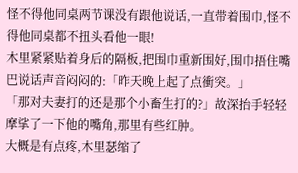怪不得他同桌两节课没有跟他说话,一直带着围巾,怪不得他同桌都不扭头看他一眼!
木里紧紧贴着身后的隔板,把围巾重新围好,围巾捂住嘴巴说话声音闷闷的:「昨天晚上起了点衝突。」
「那对夫妻打的还是那个小畜生打的?」故深抬手轻轻摩挲了一下他的嘴角,那里有些红肿。
大概是有点疼,木里瑟缩了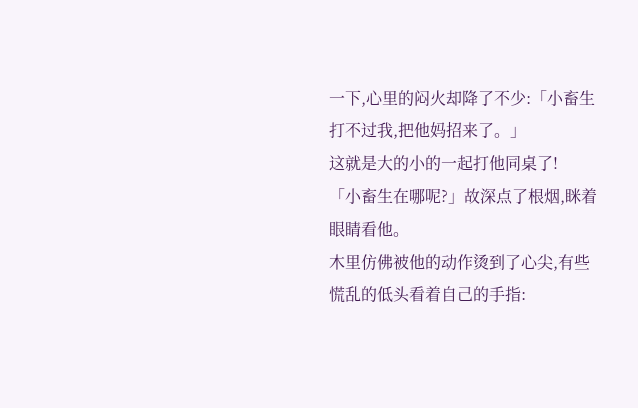一下,心里的闷火却降了不少:「小畜生打不过我,把他妈招来了。」
这就是大的小的一起打他同桌了!
「小畜生在哪呢?」故深点了根烟,眯着眼睛看他。
木里仿佛被他的动作烫到了心尖,有些慌乱的低头看着自己的手指: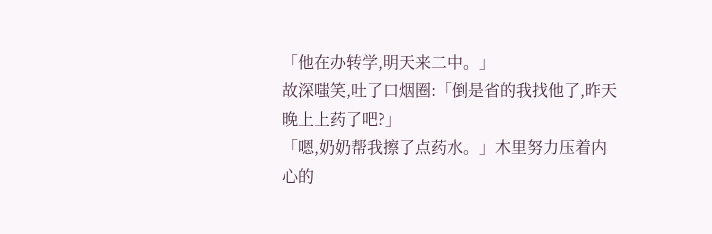「他在办转学,明天来二中。」
故深嗤笑,吐了口烟圈:「倒是省的我找他了,昨天晚上上药了吧?」
「嗯,奶奶帮我擦了点药水。」木里努力压着内心的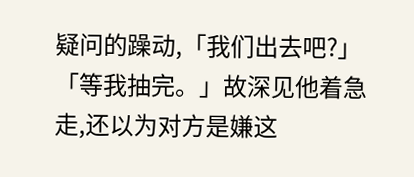疑问的躁动,「我们出去吧?」
「等我抽完。」故深见他着急走,还以为对方是嫌这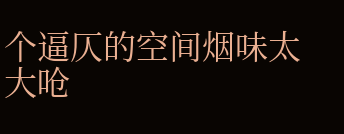个逼仄的空间烟味太大呛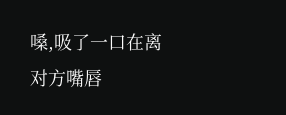嗓,吸了一口在离对方嘴唇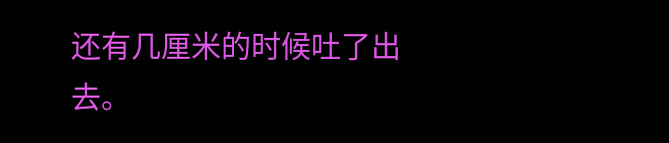还有几厘米的时候吐了出去。